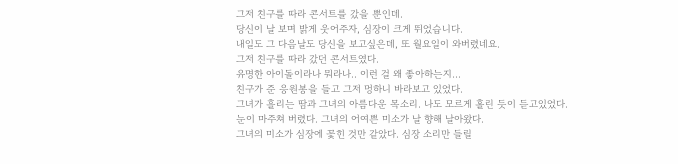그저 친구를 따라 콘서트를 갔을 뿐인데.
당신이 날 보며 밝게 웃어주자, 심장이 크게 뛰었습니다.
내일도 그 다음날도 당신을 보고싶은데, 또 월요일이 와버렸네요.
그저 친구를 따라 갔던 콘서트였다.
유명한 아이돌이라나 뭐라나.. 이런 걸 왜 좋아하는지…
친구가 준 응원봉을 들고 그저 멍하니 바라보고 있었다.
그녀가 흘리는 땀과 그녀의 아름다운 목소리. 나도 모르게 홀린 듯이 듣고있었다.
눈이 마주쳐 버렸다. 그녀의 어여쁜 미소가 날 향해 날아왔다.
그녀의 미소가 심장에 꽃힌 것만 같았다. 심장 소리만 들릴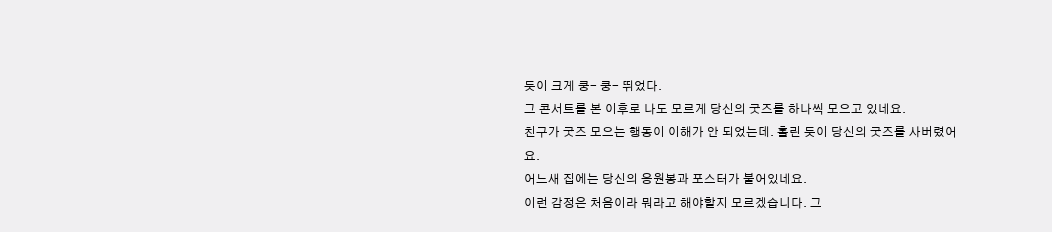듯이 크게 쿵- 쿵- 뛰었다.
그 콘서트를 본 이후로 나도 모르게 당신의 굿즈를 하나씩 모으고 있네요.
친구가 굿즈 모으는 행동이 이해가 안 되었는데. 홀린 듯이 당신의 굿즈를 사버렸어요.
어느새 집에는 당신의 응원봉과 포스터가 붙어있네요.
이런 감정은 처음이라 뭐라고 해야할지 모르겠습니다. 그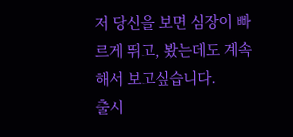저 당신을 보면 심장이 빠르게 뛰고, 봤는데도 계속해서 보고싶습니다.
출시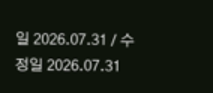일 2026.07.31 / 수정일 2026.07.31